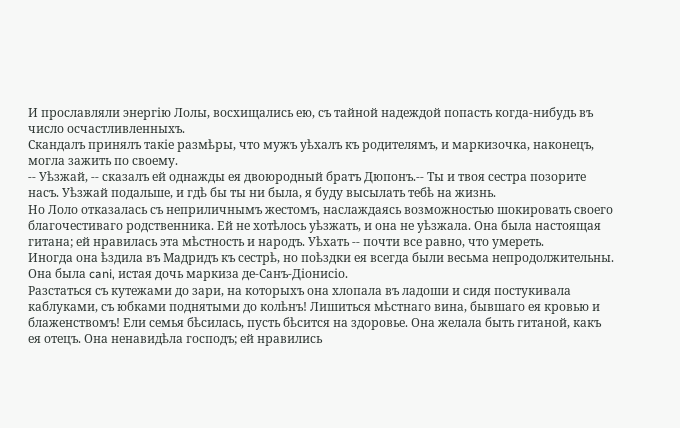И прославляли энергію Лолы, восхищались ею, съ тайной надеждой попасть когда-нибудь въ число осчастливленныхъ.
Скандалъ принялъ такіе размѣры, что мужъ уѣхалъ къ родителямъ, и маркизочка, наконецъ, могла зажить по своему.
-- Уѣзжай, -- сказалъ ей однажды ея двоюродный братъ Дюпонъ.-- Ты и твоя сестра позорите насъ. Уѣзжай подальше, и гдѣ бы ты ни была, я буду высылать тебѣ на жизнь.
Но Лоло отказалась съ неприличнымъ жестомъ, наслаждаясь возможностью шокировать своего благочестиваго родственника. Ей не хотѣлось уѣзжать, и она не уѣзжала. Она была настоящая гитана; ей нравилась эта мѣстность и народъ. Уѣхать -- почти все равно, что умереть.
Иногда она ѣздила въ Мадридъ къ сестрѣ, но поѣздки ея всегда были весьма непродолжительны. Она была cani, истая дочь маркиза де-Санъ-Діонисіо.
Разстаться съ кутежами до зари, на которыхъ она хлопала въ ладоши и сидя постукивала каблуками, съ юбками поднятыми до колѣнъ! Лишиться мѣстнаго вина, бывшаго ея кровью и блаженствомъ! Ели семья бѣсилась, пусть бѣсится на здоровье. Она желала быть гитаной, какъ ея отецъ. Она ненавидѣла господъ; ей нравились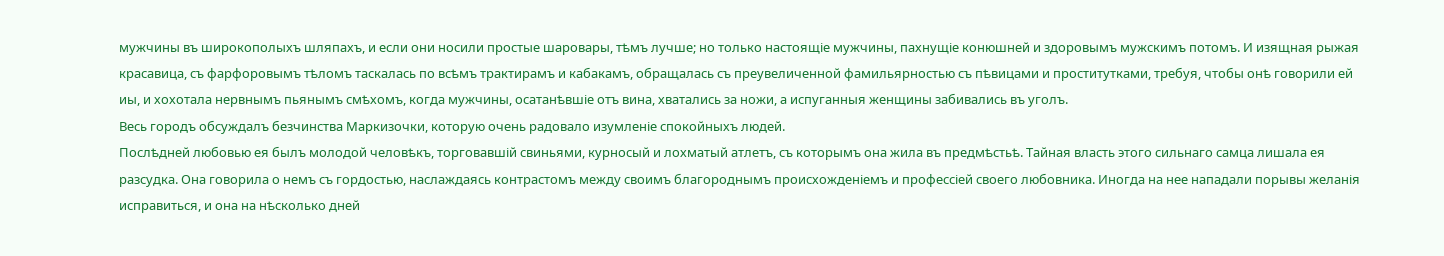мужчины въ широкополыхъ шляпахъ, и если они носили простые шаровары, тѣмъ лучше; но только настоящіе мужчины, пахнущіе конюшней и здоровымъ мужскимъ потомъ. И изящная рыжая красавица, съ фарфоровымъ тѣломъ таскалась по всѣмъ трактирамъ и кабакамъ, обращалась съ преувеличенной фамильярностью съ пѣвицами и проститутками, требуя, чтобы онѣ говорили ей иы, и хохотала нервнымъ пьянымъ смѣхомъ, когда мужчины, осатанѣвшіе отъ вина, хватались за ножи, а испуганныя женщины забивались въ уголъ.
Весь городъ обсуждалъ безчинства Маркизочки, которую очень радовало изумленіе спокойныхъ людей.
Послѣдней любовью ея былъ молодой человѣкъ, торговавшій свиньями, курносый и лохматый атлетъ, съ которымъ она жила въ предмѣстьѣ. Тайная власть этого сильнаго самца лишала ея разсудка. Она говорила о немъ съ гордостью, наслаждаясь контрастомъ между своимъ благороднымъ происхожденіемъ и профессіей своего любовника. Иногда на нее нападали порывы желанія исправиться, и она на нѣсколько дней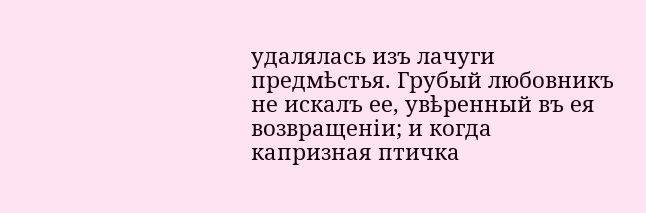удалялась изъ лачуги предмѣстья. Грубый любовникъ не искалъ ее, увѣренный въ ея возвращеніи; и когда капризная птичка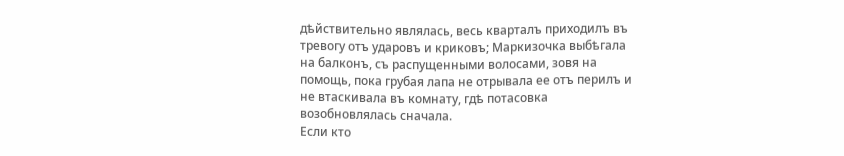дѣйствительно являлась, весь кварталъ приходилъ въ тревогу отъ ударовъ и криковъ; Маркизочка выбѣгала на балконъ, съ распущенными волосами, зовя на помощь, пока грубая лапа не отрывала ее отъ перилъ и не втаскивала въ комнату, гдѣ потасовка возобновлялась сначала.
Если кто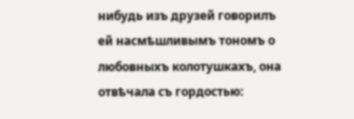нибудь изъ друзей говорилъ ей насмѣшливымъ тономъ о любовныхъ колотушкахъ, она отвѣчала съ гордостью: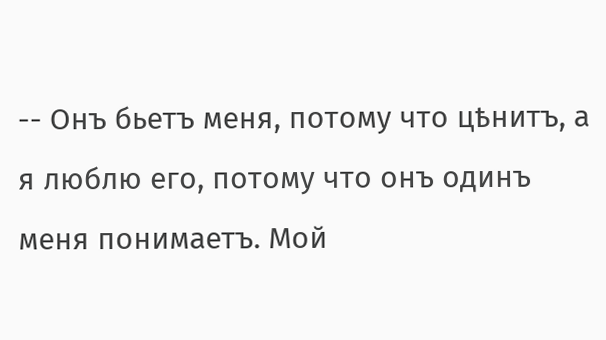-- Онъ бьетъ меня, потому что цѣнитъ, а я люблю его, потому что онъ одинъ меня понимаетъ. Мой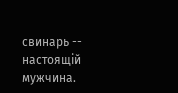свинарь -- настоящій мужчина.